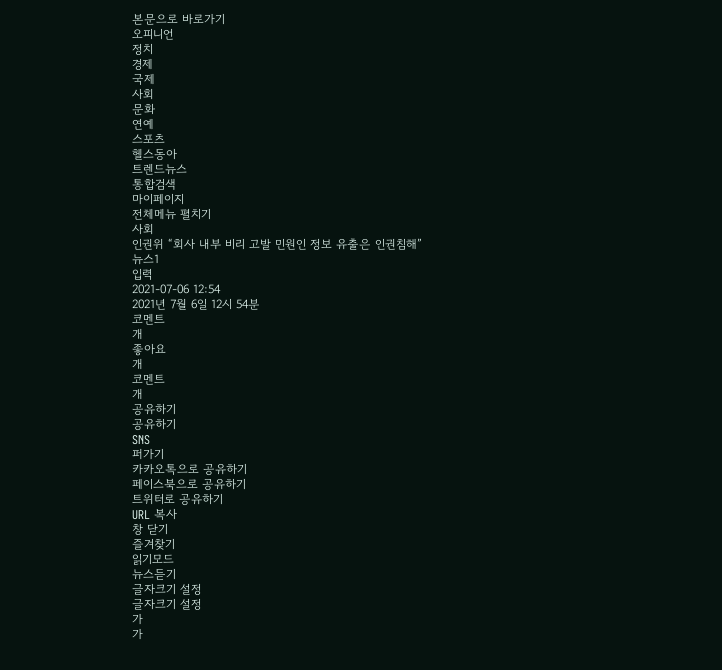본문으로 바로가기
오피니언
정치
경제
국제
사회
문화
연예
스포츠
헬스동아
트렌드뉴스
통합검색
마이페이지
전체메뉴 펼치기
사회
인권위 “회사 내부 비리 고발 민원인 정보 유출은 인권침해”
뉴스1
입력
2021-07-06 12:54
2021년 7월 6일 12시 54분
코멘트
개
좋아요
개
코멘트
개
공유하기
공유하기
SNS
퍼가기
카카오톡으로 공유하기
페이스북으로 공유하기
트위터로 공유하기
URL 복사
창 닫기
즐겨찾기
읽기모드
뉴스듣기
글자크기 설정
글자크기 설정
가
가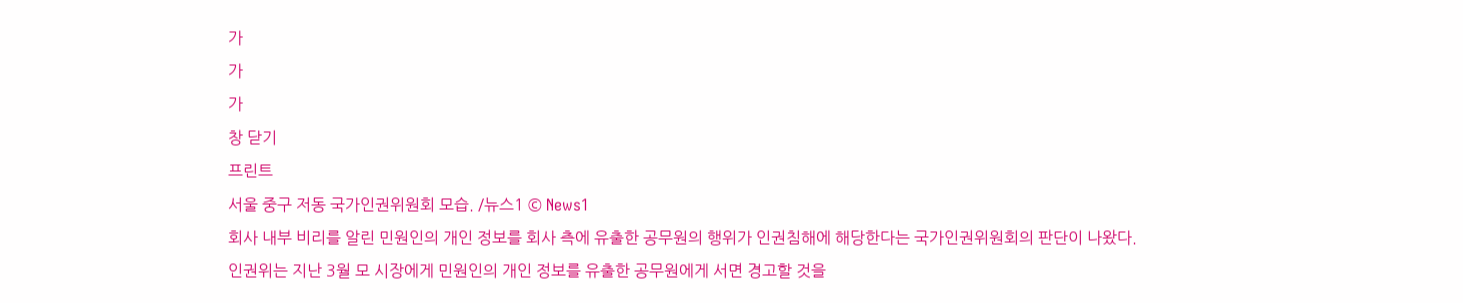가
가
가
창 닫기
프린트
서울 중구 저동 국가인권위원회 모습. /뉴스1 © News1
회사 내부 비리를 알린 민원인의 개인 정보를 회사 측에 유출한 공무원의 행위가 인권침해에 해당한다는 국가인권위원회의 판단이 나왔다.
인권위는 지난 3월 모 시장에게 민원인의 개인 정보를 유출한 공무원에게 서면 경고할 것을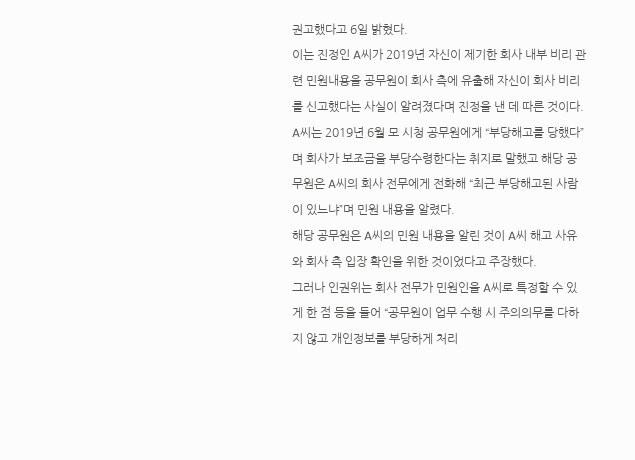권고했다고 6일 밝혔다.
이는 진정인 A씨가 2019년 자신이 제기한 회사 내부 비리 관련 민원내용을 공무원이 회사 측에 유출해 자신이 회사 비리를 신고했다는 사실이 알려졌다며 진정을 낸 데 따른 것이다.
A씨는 2019년 6월 모 시청 공무원에게 “부당해고를 당했다”며 회사가 보조금을 부당수령한다는 취지로 말했고 해당 공무원은 A씨의 회사 전무에게 전화해 “최근 부당해고된 사람이 있느냐”며 민원 내용을 알렸다.
해당 공무원은 A씨의 민원 내용을 알린 것이 A씨 해고 사유와 회사 측 입장 확인을 위한 것이었다고 주장했다.
그러나 인권위는 회사 전무가 민원인을 A씨로 특정할 수 있게 한 점 등을 들어 “공무원이 업무 수행 시 주의의무를 다하지 않고 개인정보를 부당하게 처리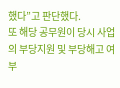했다”고 판단했다.
또 해당 공무원이 당시 사업의 부당지원 및 부당해고 여부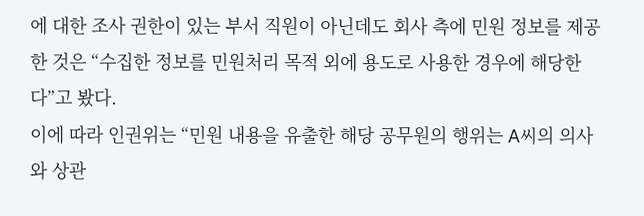에 대한 조사 권한이 있는 부서 직원이 아닌데도 회사 측에 민원 정보를 제공한 것은 “수집한 정보를 민원처리 목적 외에 용도로 사용한 경우에 해당한다”고 봤다.
이에 따라 인권위는 “민원 내용을 유출한 해당 공무원의 행위는 A씨의 의사와 상관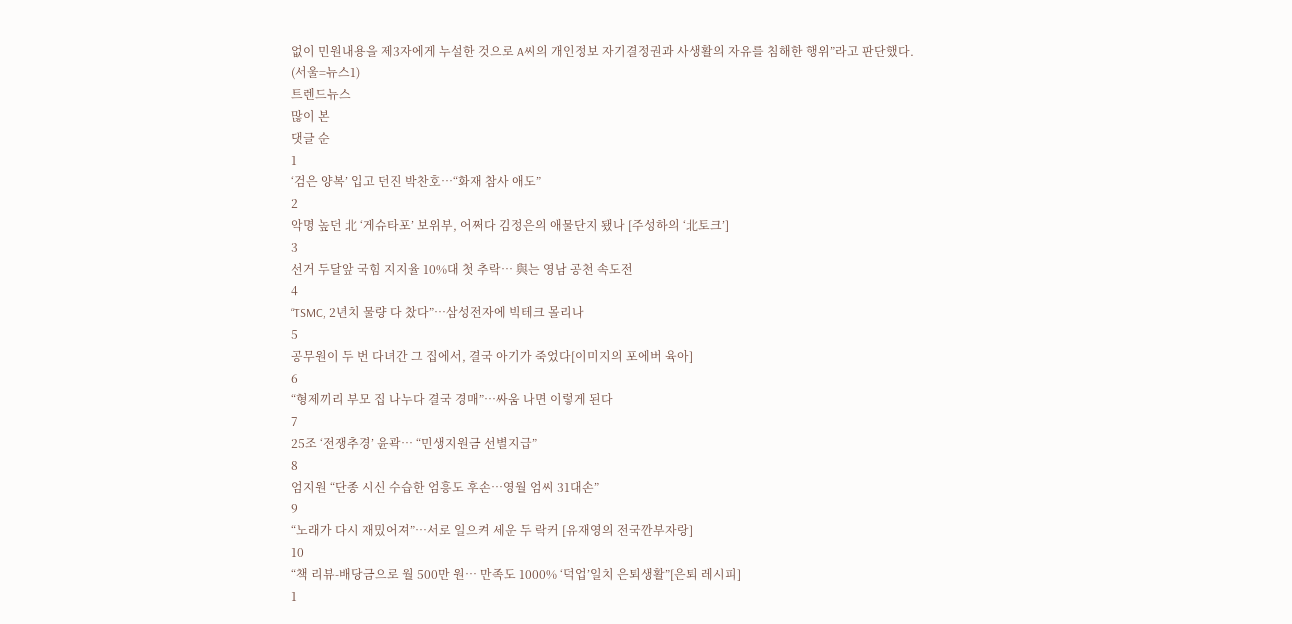없이 민원내용을 제3자에게 누설한 것으로 A씨의 개인정보 자기결정권과 사생활의 자유를 침해한 행위”라고 판단했다.
(서울=뉴스1)
트렌드뉴스
많이 본
댓글 순
1
‘검은 양복’ 입고 던진 박찬호…“화재 참사 애도”
2
악명 높던 北 ‘게슈타포’ 보위부, 어쩌다 김정은의 애물단지 됐나 [주성하의 ‘北토크’]
3
선거 두달앞 국힘 지지율 10%대 첫 추락… 與는 영남 공천 속도전
4
“TSMC, 2년치 물량 다 찼다”…삼성전자에 빅테크 몰리나
5
공무원이 두 번 다녀간 그 집에서, 결국 아기가 죽었다[이미지의 포에버 육아]
6
“형제끼리 부모 집 나누다 결국 경매”…싸움 나면 이렇게 된다
7
25조 ‘전쟁추경’ 윤곽… “민생지원금 선별지급”
8
엄지원 “단종 시신 수습한 엄흥도 후손…영월 엄씨 31대손”
9
“노래가 다시 재밌어져”…서로 일으켜 세운 두 락커 [유재영의 전국깐부자랑]
10
“책 리뷰-배당금으로 월 500만 원… 만족도 1000% ‘덕업’일치 은퇴생활”[은퇴 레시피]
1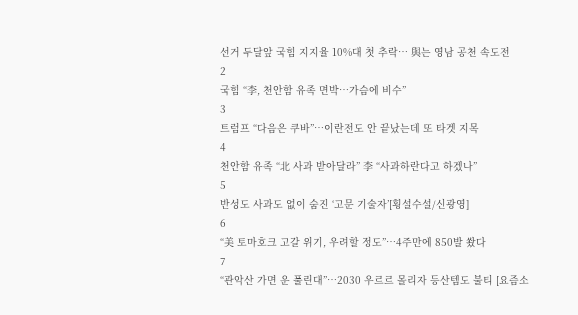선거 두달앞 국힘 지지율 10%대 첫 추락… 與는 영남 공천 속도전
2
국힘 “李, 천안함 유족 면박…가슴에 비수”
3
트럼프 “다음은 쿠바”…이란전도 안 끝났는데 또 타겟 지목
4
천안함 유족 “北 사과 받아달라” 李 “사과하란다고 하겠나”
5
반성도 사과도 없이 숨진 ‘고문 기술자’[횡설수설/신광영]
6
“美 토마호크 고갈 위기, 우려할 정도”…4주만에 850발 쐈다
7
“관악산 가면 운 풀린대”…2030 우르르 몰리자 등산템도 불티 [요즘소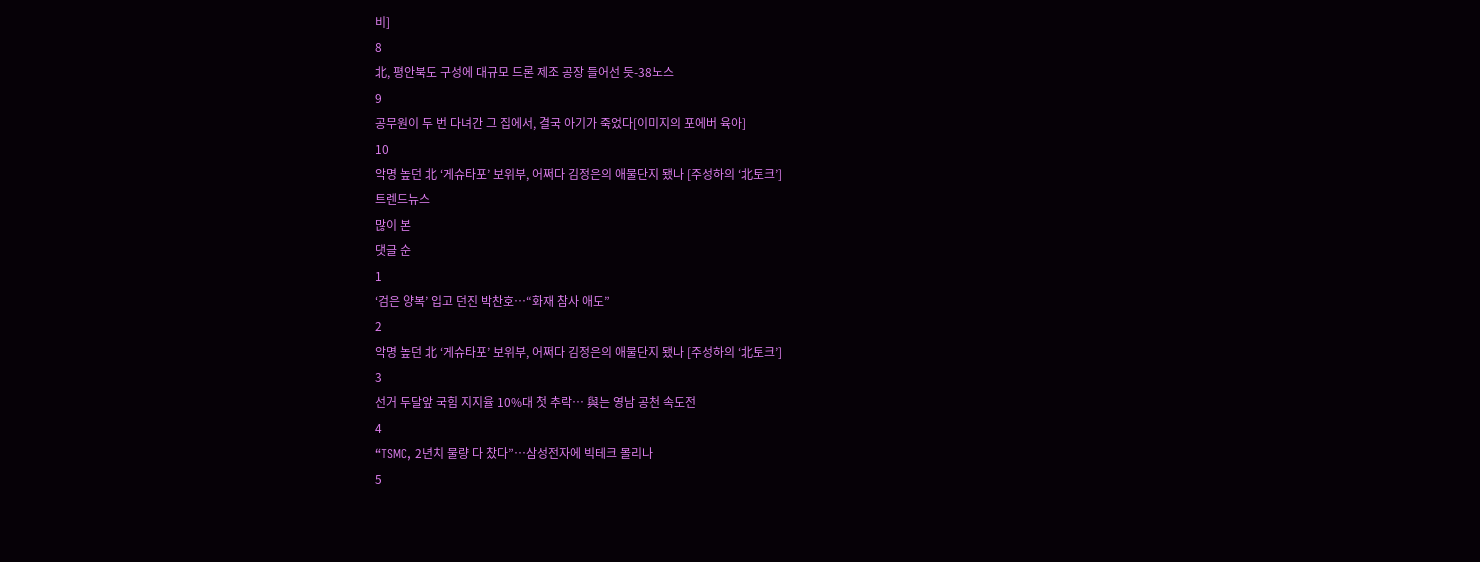비]
8
北, 평안북도 구성에 대규모 드론 제조 공장 들어선 듯-38노스
9
공무원이 두 번 다녀간 그 집에서, 결국 아기가 죽었다[이미지의 포에버 육아]
10
악명 높던 北 ‘게슈타포’ 보위부, 어쩌다 김정은의 애물단지 됐나 [주성하의 ‘北토크’]
트렌드뉴스
많이 본
댓글 순
1
‘검은 양복’ 입고 던진 박찬호…“화재 참사 애도”
2
악명 높던 北 ‘게슈타포’ 보위부, 어쩌다 김정은의 애물단지 됐나 [주성하의 ‘北토크’]
3
선거 두달앞 국힘 지지율 10%대 첫 추락… 與는 영남 공천 속도전
4
“TSMC, 2년치 물량 다 찼다”…삼성전자에 빅테크 몰리나
5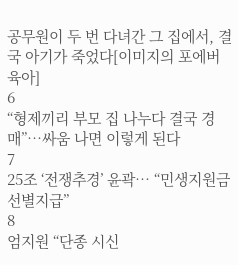공무원이 두 번 다녀간 그 집에서, 결국 아기가 죽었다[이미지의 포에버 육아]
6
“형제끼리 부모 집 나누다 결국 경매”…싸움 나면 이렇게 된다
7
25조 ‘전쟁추경’ 윤곽… “민생지원금 선별지급”
8
엄지원 “단종 시신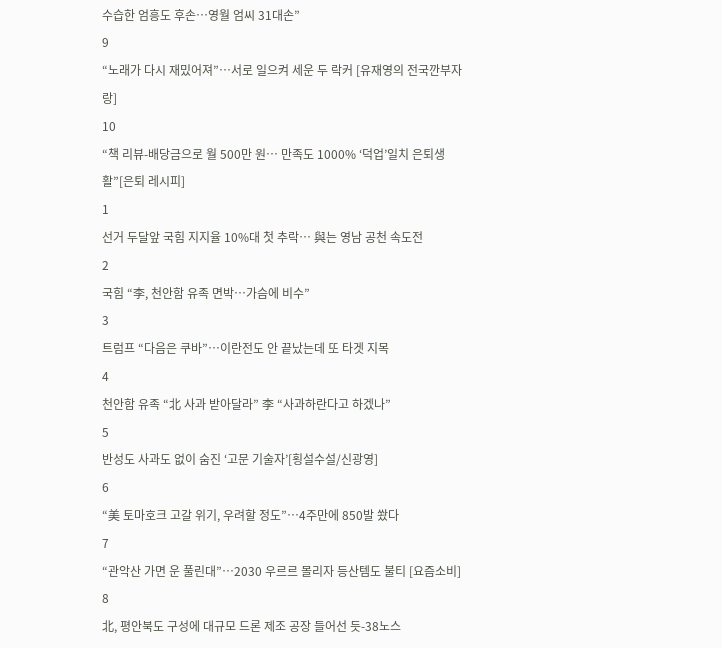수습한 엄흥도 후손…영월 엄씨 31대손”
9
“노래가 다시 재밌어져”…서로 일으켜 세운 두 락커 [유재영의 전국깐부자랑]
10
“책 리뷰-배당금으로 월 500만 원… 만족도 1000% ‘덕업’일치 은퇴생활”[은퇴 레시피]
1
선거 두달앞 국힘 지지율 10%대 첫 추락… 與는 영남 공천 속도전
2
국힘 “李, 천안함 유족 면박…가슴에 비수”
3
트럼프 “다음은 쿠바”…이란전도 안 끝났는데 또 타겟 지목
4
천안함 유족 “北 사과 받아달라” 李 “사과하란다고 하겠나”
5
반성도 사과도 없이 숨진 ‘고문 기술자’[횡설수설/신광영]
6
“美 토마호크 고갈 위기, 우려할 정도”…4주만에 850발 쐈다
7
“관악산 가면 운 풀린대”…2030 우르르 몰리자 등산템도 불티 [요즘소비]
8
北, 평안북도 구성에 대규모 드론 제조 공장 들어선 듯-38노스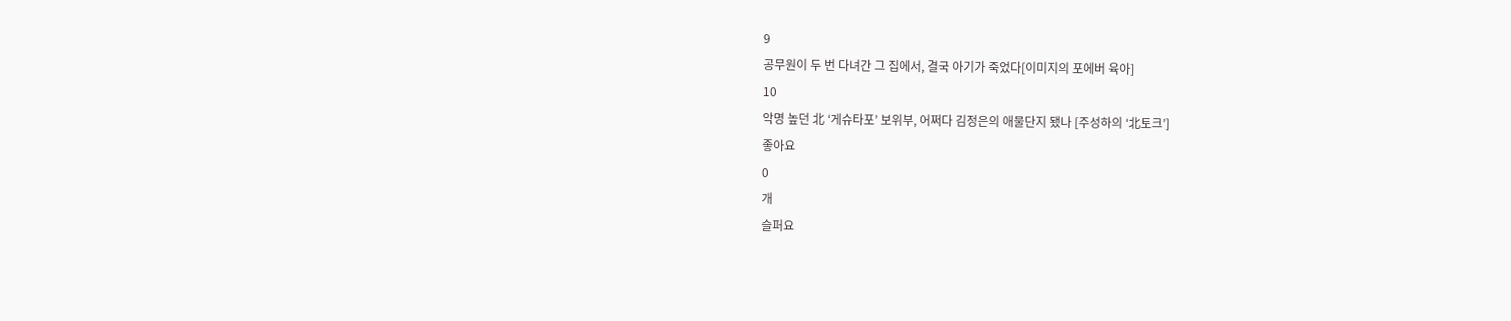9
공무원이 두 번 다녀간 그 집에서, 결국 아기가 죽었다[이미지의 포에버 육아]
10
악명 높던 北 ‘게슈타포’ 보위부, 어쩌다 김정은의 애물단지 됐나 [주성하의 ‘北토크’]
좋아요
0
개
슬퍼요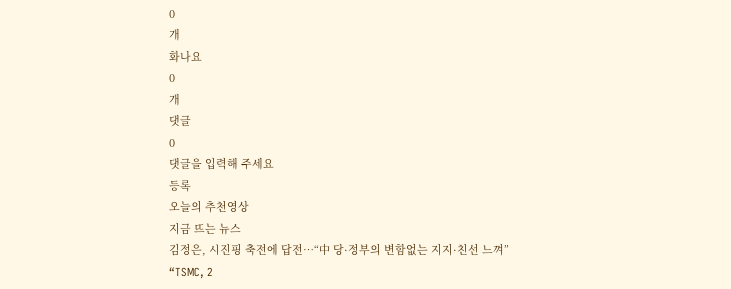0
개
화나요
0
개
댓글
0
댓글을 입력해 주세요
등록
오늘의 추천영상
지금 뜨는 뉴스
김정은, 시진핑 축전에 답전…“中 당·정부의 변함없는 지지·친선 느껴”
“TSMC, 2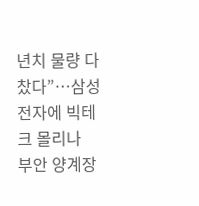년치 물량 다 찼다”…삼성전자에 빅테크 몰리나
부안 양계장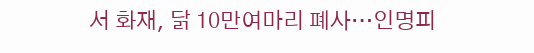서 화재, 닭 10만여마리 폐사…인명피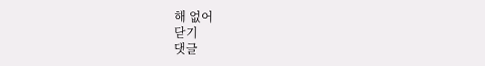해 없어
닫기
댓글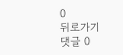0
뒤로가기
댓글 0